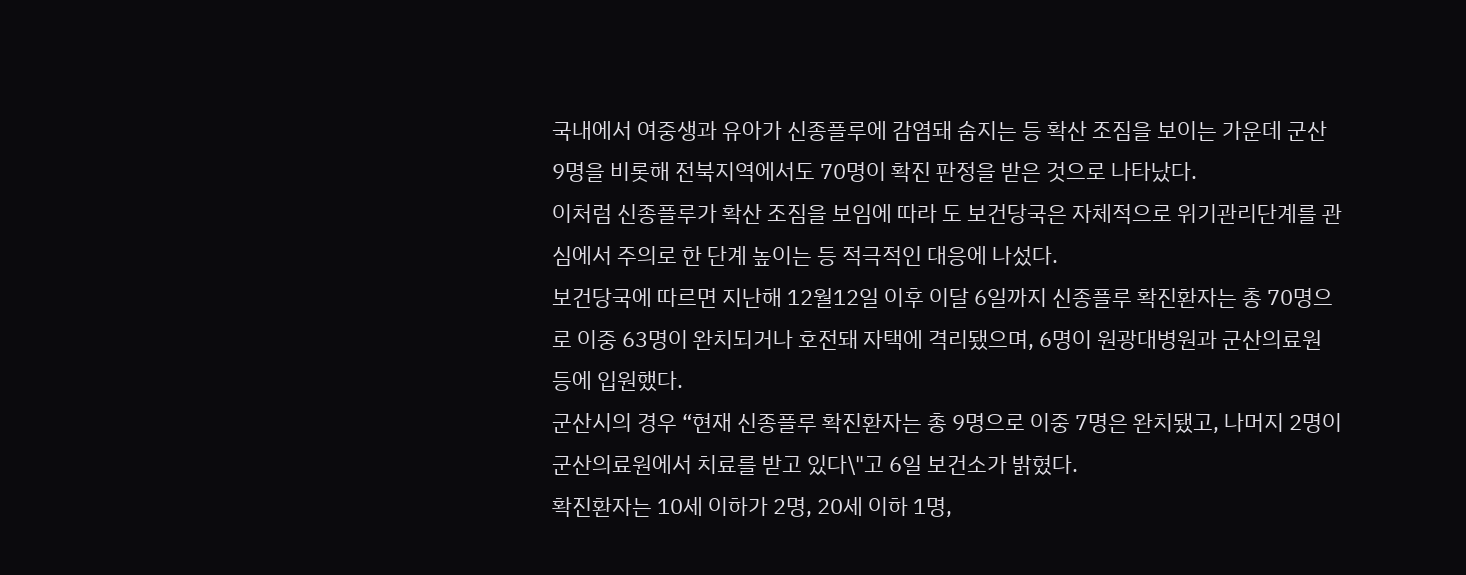국내에서 여중생과 유아가 신종플루에 감염돼 숨지는 등 확산 조짐을 보이는 가운데 군산 9명을 비롯해 전북지역에서도 70명이 확진 판정을 받은 것으로 나타났다.
이처럼 신종플루가 확산 조짐을 보임에 따라 도 보건당국은 자체적으로 위기관리단계를 관심에서 주의로 한 단계 높이는 등 적극적인 대응에 나섰다.
보건당국에 따르면 지난해 12월12일 이후 이달 6일까지 신종플루 확진환자는 총 70명으로 이중 63명이 완치되거나 호전돼 자택에 격리됐으며, 6명이 원광대병원과 군산의료원 등에 입원했다.
군산시의 경우 “현재 신종플루 확진환자는 총 9명으로 이중 7명은 완치됐고, 나머지 2명이 군산의료원에서 치료를 받고 있다\"고 6일 보건소가 밝혔다.
확진환자는 10세 이하가 2명, 20세 이하 1명,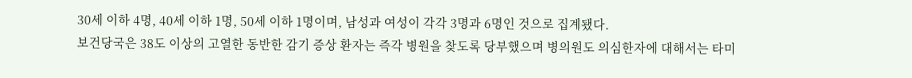30세 이하 4명, 40세 이하 1명, 50세 이하 1명이며, 남성과 여성이 각각 3명과 6명인 것으로 집계됐다.
보건당국은 38도 이상의 고열한 동반한 감기 증상 환자는 즉각 병원을 찾도록 당부했으며 병의원도 의심한자에 대해서는 타미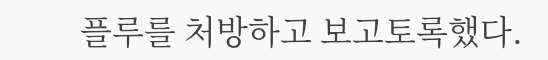플루를 처방하고 보고토록했다.